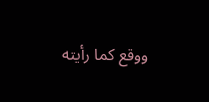ووقع كما رأيته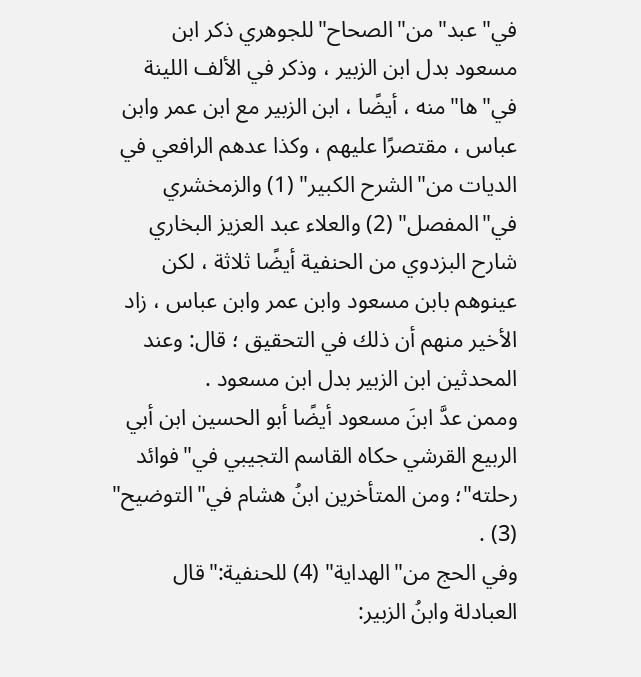في"عبد"من"الصحاح"للجوهري ذكر ابن مسعود بدل ابن الزبير ، وذكر في الألف اللينة في"ها"منه ، أيضًا ، ابن الزبير مع ابن عمر وابن عباس ، مقتصرًا عليهم ، وكذا عدهم الرافعي في الديات من"الشرح الكبير" (1) والزمخشري في"المفصل" (2) والعلاء عبد العزيز البخاري شارح البزدوي من الحنفية أيضًا ثلاثة ، لكن عينوهم بابن مسعود وابن عمر وابن عباس ، زاد الأخير منهم أن ذلك في التحقيق ؛ قال: وعند المحدثين ابن الزبير بدل ابن مسعود .
وممن عدَّ ابنَ مسعود أيضًا أبو الحسين ابن أبي الربيع القرشي حكاه القاسم التجيبي في"فوائد رحلته"؛ ومن المتأخرين ابنُ هشام في"التوضيح" (3) .
وفي الحج من"الهداية" (4) للحنفية:"قال العبادلة وابنُ الزبير: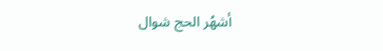أشهُر الحج شوال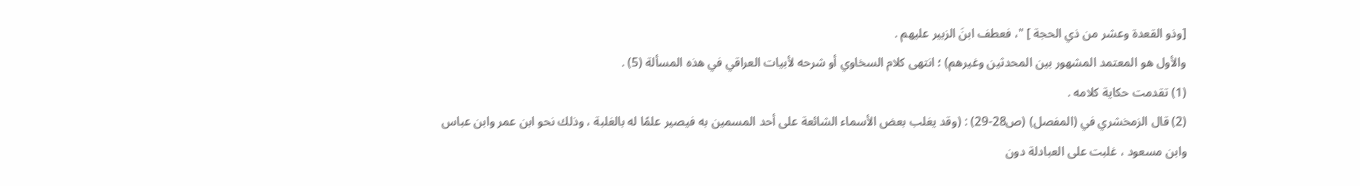[وذو القعدة وعشر من ذي الحجة ] "، فعطف ابنَ الزبير عليهم .
والأول هو المعتمد المشهور بين المحدثين وغيرهم) ؛ انتهى كلام السخاوي أو شرحه لأبيات العراقي في هذه المسألة (5) .
(1) تقدمت حكاية كلامه .
(2) قال الزمخشري في (المفصل) (ص28-29) : (وقد يغلب بعض الأسماء الشائعة على أحد المسمين به فيصير علمًا له بالغلبة ، وذلك نحو ابن عمر وابن عباس وابن مسعود ، غلبت على العبادلة دون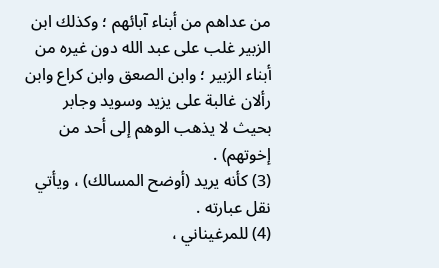من عداهم من أبناء آبائهم ؛ وكذلك ابن الزبير غلب على عبد الله دون غيره من أبناء الزبير ؛ وابن الصعق وابن كراع وابن رألان غالبة على يزيد وسويد وجابر بحيث لا يذهب الوهم إلى أحد من إخوتهم) .
(3) كأنه يريد (أوضح المسالك) ، ويأتي نقل عبارته .
(4) للمرغيناني ،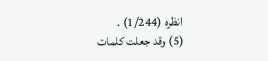انظره (1/244) .
(5) وقد جعلت كلمات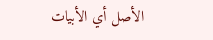الأصل أي الأبيات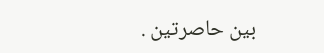بين حاصرتين .